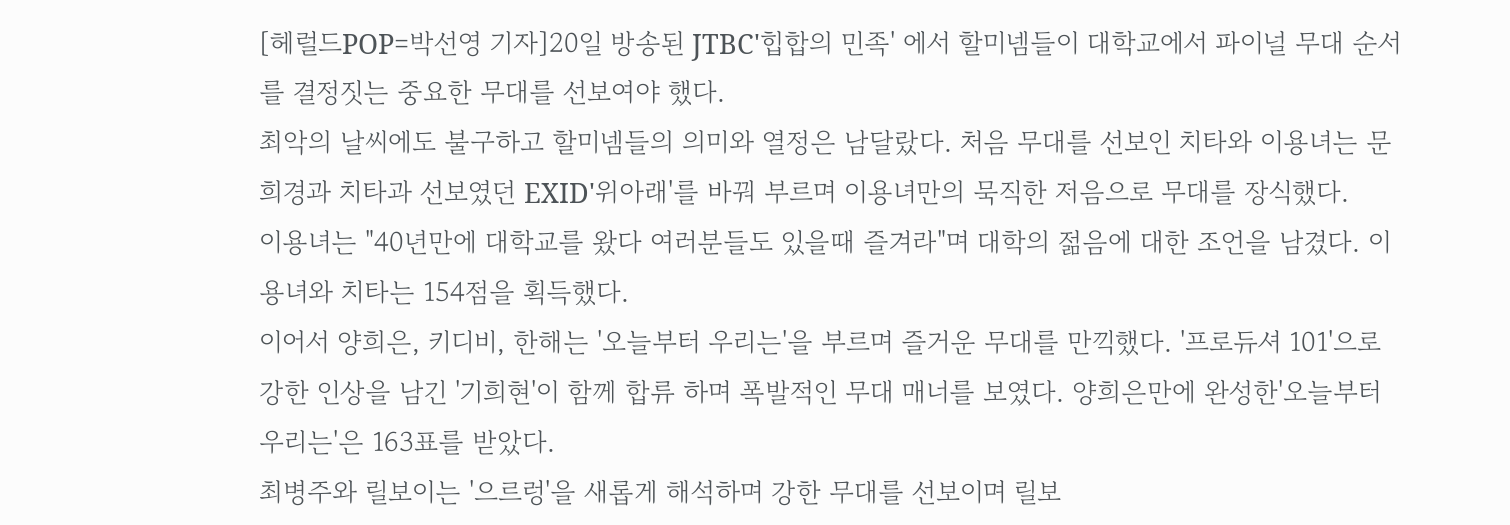[헤럴드POP=박선영 기자]20일 방송된 JTBC'힙합의 민족' 에서 할미넴들이 대학교에서 파이널 무대 순서를 결정짓는 중요한 무대를 선보여야 했다.
최악의 날씨에도 불구하고 할미넴들의 의미와 열정은 남달랐다. 처음 무대를 선보인 치타와 이용녀는 문희경과 치타과 선보였던 EXID'위아래'를 바꿔 부르며 이용녀만의 묵직한 저음으로 무대를 장식했다.
이용녀는 "40년만에 대학교를 왔다 여러분들도 있을때 즐겨라"며 대학의 젊음에 대한 조언을 남겼다. 이용녀와 치타는 154점을 획득했다.
이어서 양희은, 키디비, 한해는 '오늘부터 우리는'을 부르며 즐거운 무대를 만끽했다. '프로듀셔 101'으로 강한 인상을 남긴 '기희현'이 함께 합류 하며 폭발적인 무대 매너를 보였다. 양희은만에 완성한'오늘부터 우리는'은 163표를 받았다.
최병주와 릴보이는 '으르렁'을 새롭게 해석하며 강한 무대를 선보이며 릴보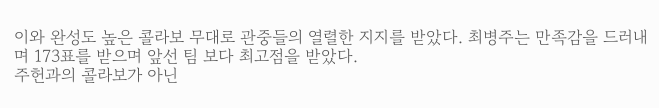이와 완성도 높은 콜라보 무대로 관중들의 열렬한 지지를 받았다. 최병주는 만족감을 드러내며 173표를 받으며 앞선 팀 보다 최고점을 받았다.
주헌과의 콜라보가 아닌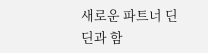새로운 파트너 딘딘과 함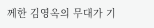께한 김영옥의 무대가 기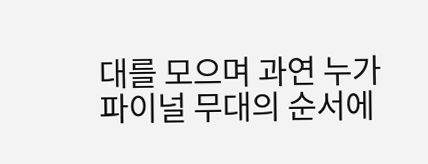대를 모으며 과연 누가 파이널 무대의 순서에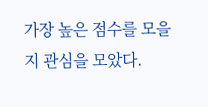가장 높은 점수를 모을지 관심을 모았다.